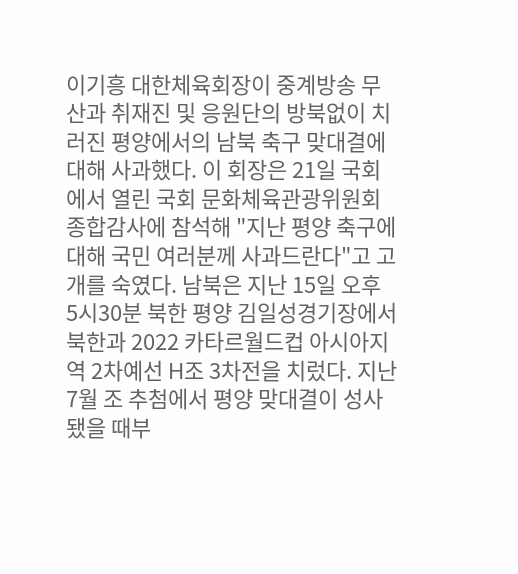이기흥 대한체육회장이 중계방송 무산과 취재진 및 응원단의 방북없이 치러진 평양에서의 남북 축구 맞대결에 대해 사과했다. 이 회장은 21일 국회에서 열린 국회 문화체육관광위원회 종합감사에 참석해 "지난 평양 축구에 대해 국민 여러분께 사과드란다"고 고개를 숙였다. 남북은 지난 15일 오후 5시30분 북한 평양 김일성경기장에서 북한과 2022 카타르월드컵 아시아지역 2차예선 H조 3차전을 치렀다. 지난 7월 조 추첨에서 평양 맞대결이 성사됐을 때부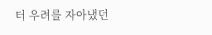터 우려를 자아냈던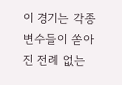이 경기는 각종 변수들이 쏟아진 전례 없는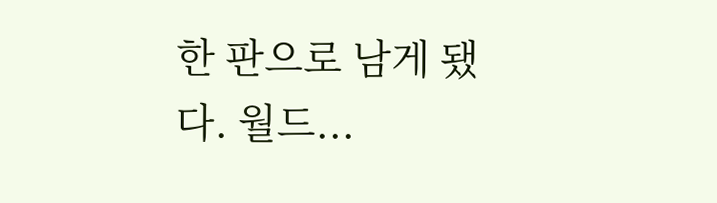한 판으로 남게 됐다. 월드...